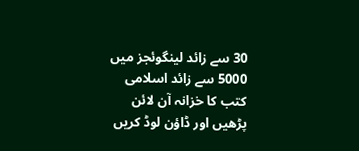30 سے زائد لینگوئجز میں 5000 سے زائد اسلامی کتب کا خزانہ آن لائن پڑھیں اور ڈاؤن لوڈ کریں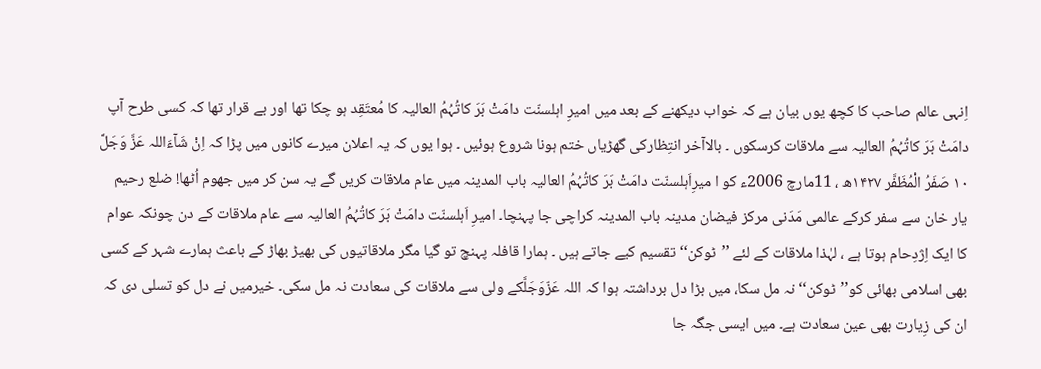اِنہی عالم صاحب کا کچھ یوں بیان ہے کہ خواب دیکھنے کے بعد میں امیرِ اہلسنّت دامَتْ بَرَ کاتُہُمُ العالیہ کا مُعتَقِد ہو چکا تھا اور بے قرار تھا کہ کسی طرح آپ دامَتْ بَرَ کاتُہُمُ العالیہ سے ملاقات کرسکوں ۔ بالاآخر انتِظارکی گھڑیاں ختم ہونا شروع ہوئیں ۔ ہوا یوں کہ یہ اعلان میرے کانوں میں پڑا کہ اِنْ شَآءَاللہ عَزَّ وَجَلَّ ۱۰ صَفَرُ الْمُظَفَّر ۱۴۲۷ھ ، 11مارچ 2006ء کو ا میرِاَہلسنّت دامَتْ بَرَ کاتُہُمُ العالیہ باب المدینہ میں عام ملاقات کریں گے یہ سن کر میں جھوم اُٹھا! ضلع رحیم یار خان سے سفر کرکے عالمی مَدَنی مرکز فیضان مدینہ باب المدینہ کراچی جا پہنچا۔ امیرِ اَہلسنّت دامَتْ بَرَ کاتُہُمُ العالیہ سے عام ملاقات کے دن چونکہ عوام کا ایک اِژدِحام ہوتا ہے ، لہٰذا ملاقات کے لئے ’’ٹوکن‘‘ تقسیم کیے جاتے ہیں ۔ ہمارا قافلہ پہنچ تو گیا مگر ملاقاتیوں کی بھیڑ بھاڑ کے باعث ہمارے شہر کے کسی بھی اسلامی بھائی کو’’ٹوکن‘‘ نہ مل سکا، میں بڑا دل برداشتہ ہوا کہ اللہ عَزّوَجَلَّکے ولی سے ملاقات کی سعادت نہ مل سکی۔ خیرمیں نے دل کو تسلی دی کہ ان کی زِیارت بھی عین سعادت ہے۔ میں ایسی جگہ جا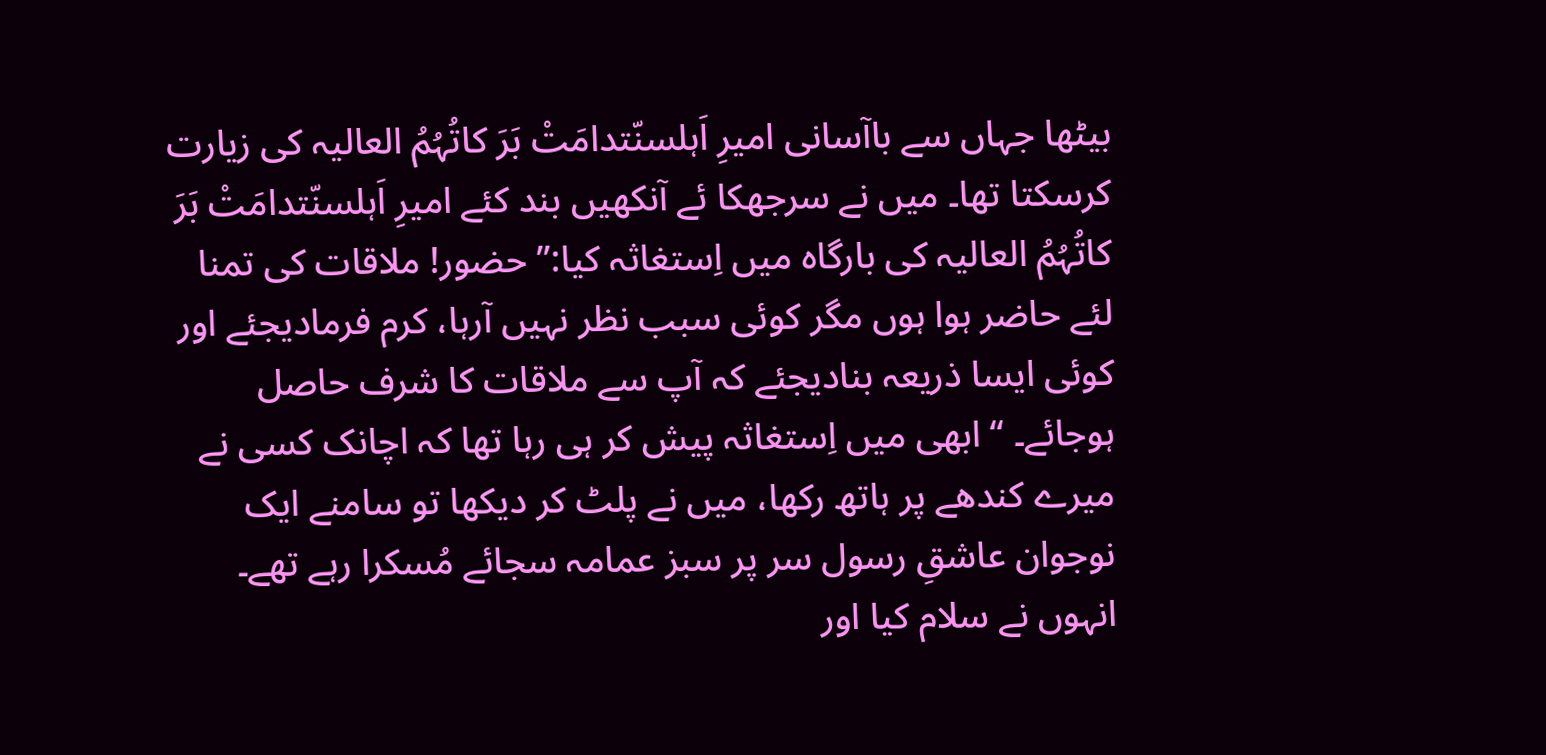بیٹھا جہاں سے باآسانی امیرِ اَہلسنّتدامَتْ بَرَ کاتُہُمُ العالیہ کی زیارت کرسکتا تھا۔ میں نے سرجھکا ئے آنکھیں بند کئے امیرِ اَہلسنّتدامَتْ بَرَ کاتُہُمُ العالیہ کی بارگاہ میں اِستغاثہ کیا:’’ حضور! ملاقات کی تمنا لئے حاضر ہوا ہوں مگر کوئی سبب نظر نہیں آرہا، کرم فرمادیجئے اور کوئی ایسا ذریعہ بنادیجئے کہ آپ سے ملاقات کا شرف حاصل ہوجائے۔ ‘‘ ابھی میں اِستغاثہ پیش کر ہی رہا تھا کہ اچانک کسی نے میرے کندھے پر ہاتھ رکھا، میں نے پلٹ کر دیکھا تو سامنے ایک نوجوان عاشقِ رسول سر پر سبز عمامہ سجائے مُسکرا رہے تھے۔ انہوں نے سلام کیا اور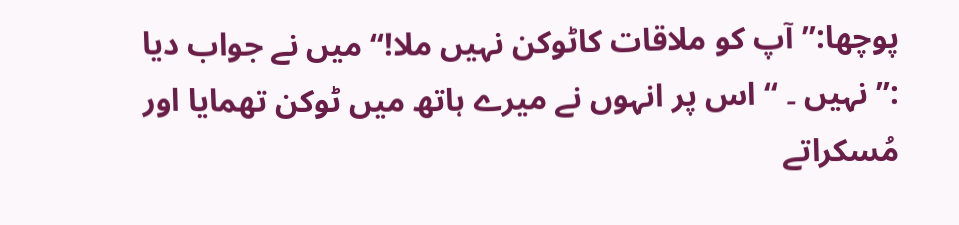پوچھا:’’آپ کو ملاقات کاٹوکن نہیں ملا!‘‘میں نے جواب دیا :’’ نہیں ۔ ‘‘ اس پر انہوں نے میرے ہاتھ میں ٹوکن تھمایا اور مُسکراتے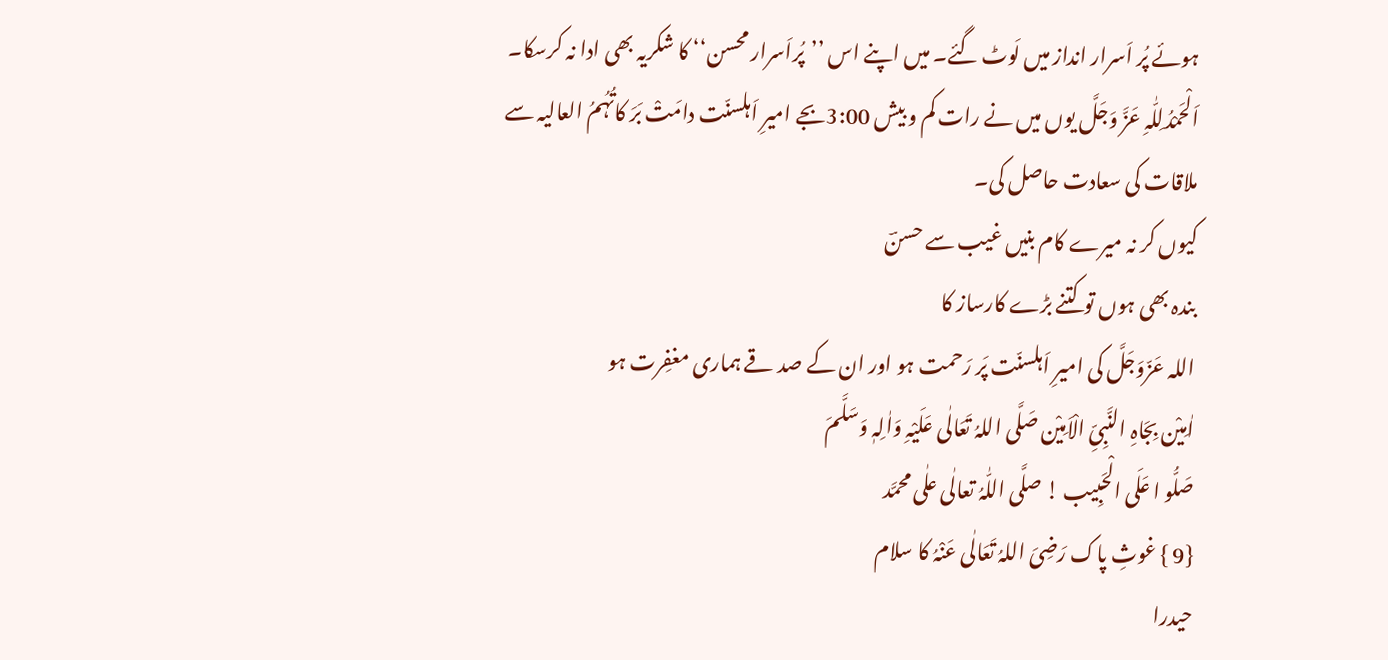ہوئے پُر اَسرار انداز میں لَوٹ گئے۔ میں اپنے اس ’’پُراَسرار محسن‘‘ کا شکریہ بھی ادا نہ کرسکا۔ اَلْحَمْدُلِلّٰہِ عَزَّ وَجَلَّ یوں میں نے رات کم و بیش 3:00بجے امیرِ اَہلسنّت دامَتْ بَرَ کاتُہُمُ العالیہ سے ملاقات کی سعادت حاصل کی۔
کیوں کر نہ میرے کام بنیں غیب سے حسنؔ
بندہ بھی ہوں تو کتنے بڑے کارساز کا
اللہ عَزّوَجَلَّ کی امیرِ اَہلسنّت پَر رَحمت ہو اور ان کے صد قے ہماری مغفِرت ہو
اٰمِیْن بِجَاہِ النَّبِیِّ الْاَمِیْن صَلَّی اللہُ تَعَالٰی عَلَیْہِ وَاٰلِہٖ وَسَلَّمَ
صَلُّو ا عَلَی الْحَبِیب ! صلَّی اللّٰہُ تعالٰی علٰی محمَّد
{9 } غوثِ پاک رَضِیَ اللہُ تَعَالٰی عَنْہُ کا سلام
حیدرا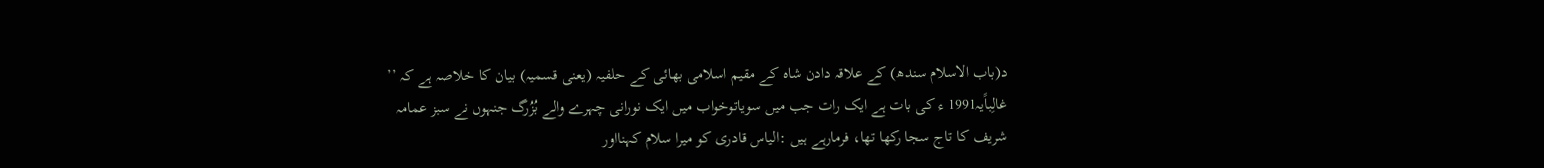د(باب الاسلام سندھ) کے علاقہ دادن شاہ کے مقیم اسلامی بھائی کے حلفیہ (یعنی قسمیہ) بیان کا خلاصہ ہے کہ ’’ غالِباًیہ1991 ء کی بات ہے ایک رات جب میں سویاتوخواب میں ایک نورانی چہرے والے بُزُرگ جنہوں نے سبز عمامہ شریف کا تاج سجا رکھا تھا، فرمارہے ہیں :الیاس قادری کو میرا سلام کہنااور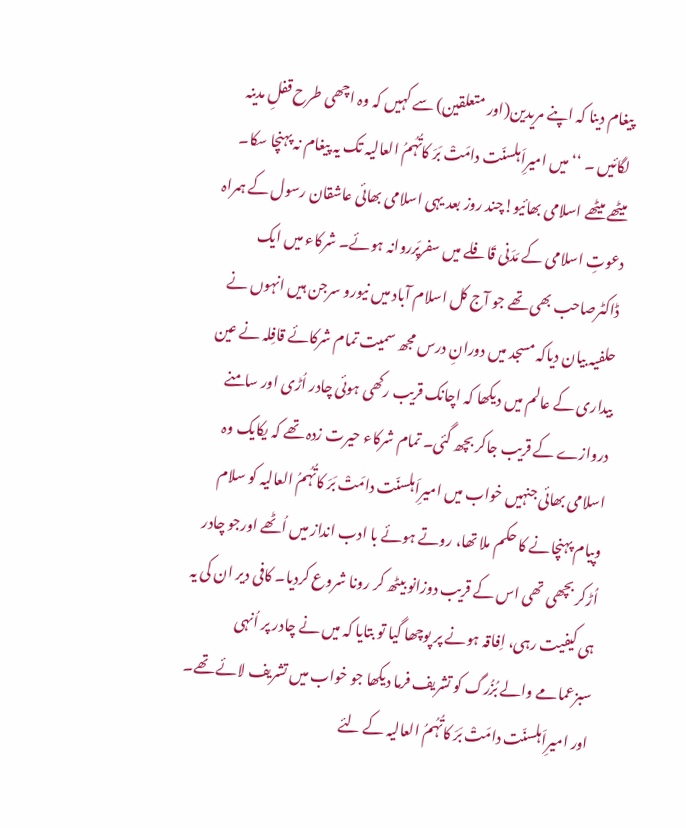پیغام دینا کہ اپنے مریدین(اور متعلقین) سے کہیں کہ وہ اچھی طرح قفلِ مدینہ لگائیں ۔ ‘‘ میں امیرِاَہلسنّت دامَتْ بَرَ کاتُہُمُ العالیہ تک یہ پیغام نہ پہنچا سکا۔
میٹھے میٹھے اسلامی بھائیو!چند روز بعد یہی اسلامی بھائی عاشقان رسول کے ہمراہ دعوتِ اسلامی کے مَدَنی قَافلے میں سفرپَرروانہ ہوئے۔ شرکاء میں ایک ڈاکٹرصاحب بھی تھے جو آج کل اسلام آباد میں نیورو سرجن ہیں انہوں نے حلفیہ بیان دیاکہ مسجد میں دورانِ درس مجھ سمیت تمام شرکائے قافِلہ نے عین بیداری کے عالم میں دیکھا کہ اچانک قریب رکھی ہوئی چادر اُڑی اور سامنے دروازے کے قریب جاکر بچھ گئی۔ تمام شرکاء حیرت زدہ تھے کہ یکایک وہ اسلامی بھائی جنہیں خواب میں امیرِاَہلسنّت دامَتْ بَرَ کاتُہُمُ العالیہ کو سلام وپیام پہنچانے کا حکم ملا تھا، روتے ہوئے با ادب انداز میں اُٹھے اورجو چادر اُڑکر بچھی تھی اس کے قریب دوزانو بیٹھ کر رونا شروع کردیا۔ کافی دیر ان کی یہ ہی کیفیت رہی، اِفاقہ ہونے پر پوچھا گیا تو بتایا کہ میں نے چادر پر اُنہی سبزعمامے والے بُزُرگ کو تشریف فرما دیکھا جو خواب میں تشریف لائے تھے۔ اور امیرِاَہلسنّت دامَتْ بَرَ کاتُہُمُ العالیہ کے لئے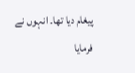پیغام دیا تھا۔ انہوں نے فرمایا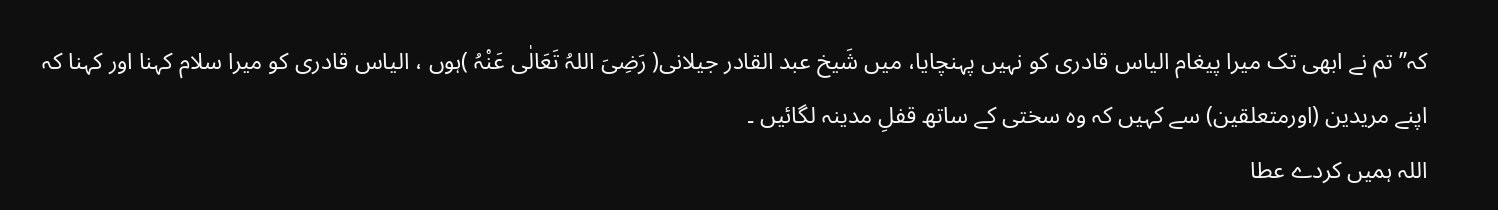کہ’’ تم نے ابھی تک میرا پیغام الیاس قادری کو نہیں پہنچایا، میں شَیخ عبد القادر جیلانی( رَضِیَ اللہُ تَعَالٰی عَنْہُ )ہوں ، الیاس قادری کو میرا سلام کہنا اور کہنا کہ اپنے مریدین (اورمتعلقین) سے کہیں کہ وہ سختی کے ساتھ قفلِ مدینہ لگائیں ۔
اللہ ہمیں کردے عطا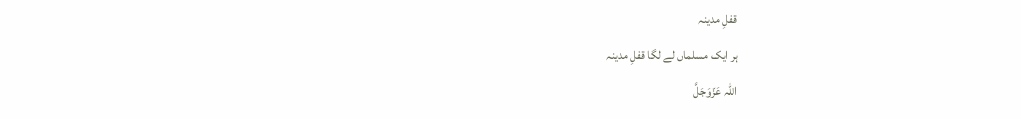قفلِ مدینہ
ہر ایک مسلماں لے لگا قفلِ مدینہ
اللہ عَزّوَجَلَّ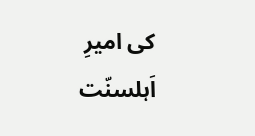کی امیرِ اَہلسنّت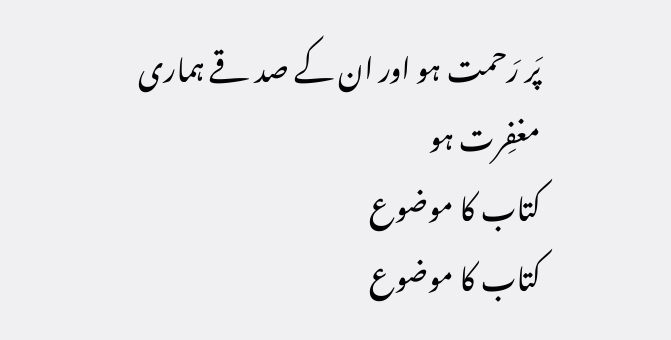پَر رَحمت ہو اور ان کے صد قے ہماری مغفِرت ہو
کتاب کا موضوع
کتاب کا موضوع